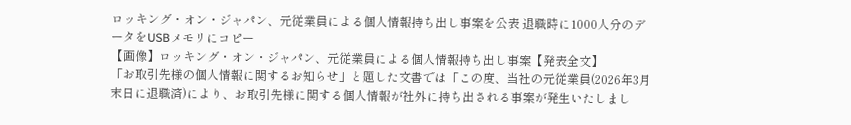ロッキング・オン・ジャパン、元従業員による個人情報持ち出し事案を公表 退職時に1000人分のデータをUSBメモリにコピー
【画像】ロッキング・オン・ジャパン、元従業員による個人情報持ち出し事案【発表全文】
「お取引先様の個人情報に関するお知らせ」と題した文書では「この度、当社の元従業員(2026年3月末日に退職済)により、お取引先様に関する個人情報が社外に持ち出される事案が発生いたしまし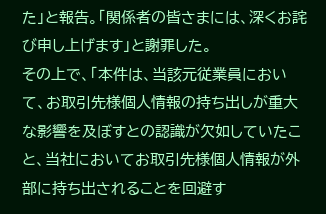た」と報告。「関係者の皆さまには、深くお詫び申し上げます」と謝罪した。
その上で、「本件は、当該元従業員において、お取引先様個人情報の持ち出しが重大な影響を及ぼすとの認識が欠如していたこと、当社においてお取引先様個人情報が外部に持ち出されることを回避す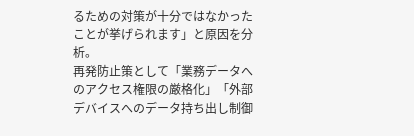るための対策が十分ではなかったことが挙げられます」と原因を分析。
再発防止策として「業務データへのアクセス権限の厳格化」「外部デバイスへのデータ持ち出し制御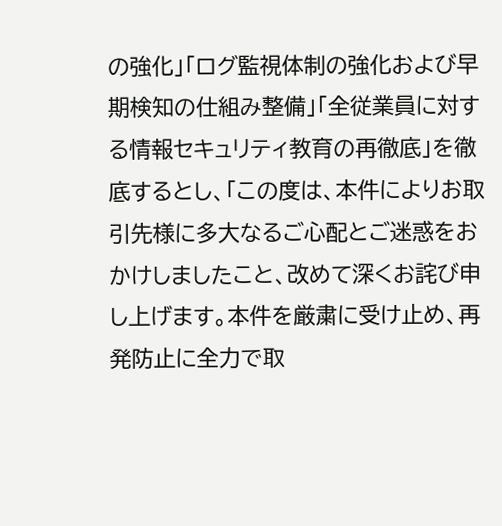の強化」「ログ監視体制の強化および早期検知の仕組み整備」「全従業員に対する情報セキュリティ教育の再徹底」を徹底するとし、「この度は、本件によりお取引先様に多大なるご心配とご迷惑をおかけしましたこと、改めて深くお詫び申し上げます。本件を厳粛に受け止め、再発防止に全力で取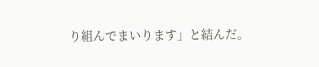り組んでまいります」と結んだ。